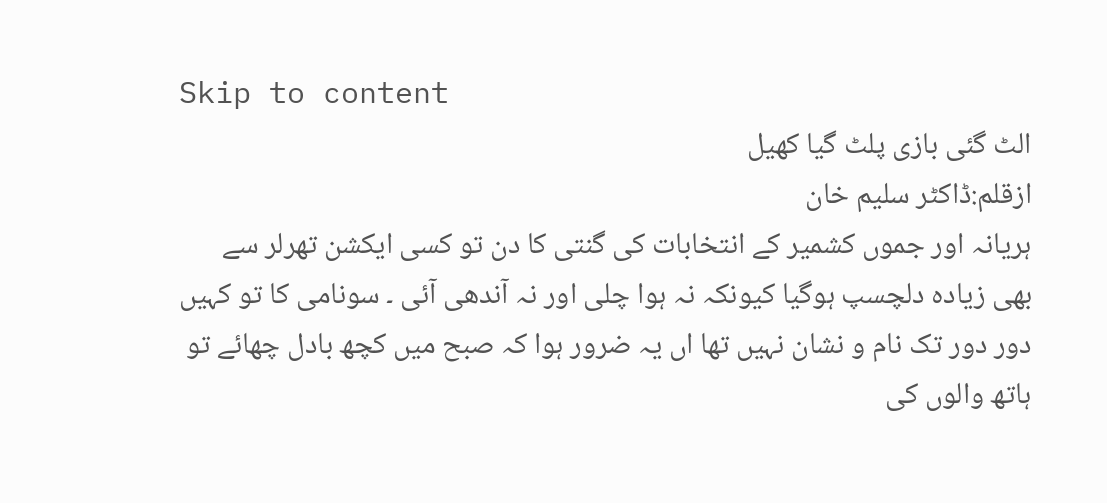Skip to content
الٹ گئی بازی پلٹ گیا کھیل
ازقلم:ڈاکٹر سلیم خان
ہریانہ اور جموں کشمیر کے انتخابات کی گنتی کا دن تو کسی ایکشن تھرلر سے بھی زیادہ دلچسپ ہوگیا کیونکہ نہ ہوا چلی اور نہ آندھی آئی ۔ سونامی کا تو کہیں دور دور تک نام و نشان نہیں تھا اں یہ ضرور ہوا کہ صبح میں کچھ بادل چھائے تو ہاتھ والوں کی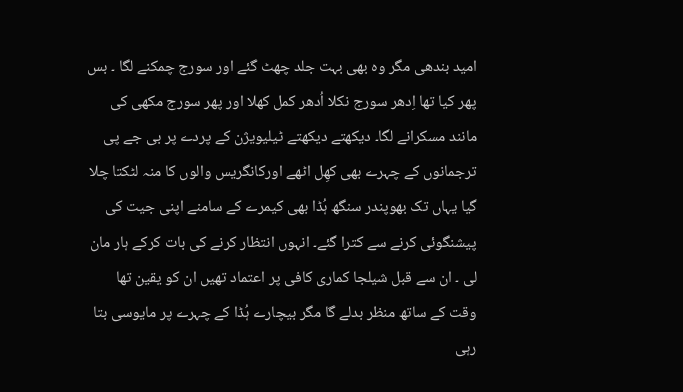امید بندھی مگر وہ بھی بہت جلد چھٹ گئے اور سورج چمکنے لگا ۔ بس پھر کیا تھا اِدھر سورج نکلا اُدھر کمل کھلا اور پھر سورج مکھی کی مانند مسکرانے لگا۔ دیکھتے دیکھتے ٹیلیویژن کے پردے پر بی جے پی ترجمانوں کے چہرے بھی کھِل اٹھے اورکانگریس والوں کا منہ لٹکتا چلا گیا یہاں تک بھوپندر سنگھ ہُڈا بھی کیمرے کے سامنے اپنی جیت کی پیشنگوئی کرنے سے کترا گئے۔ انہوں انتظار کرنے کی بات کرکے ہار مان لی ۔ ان سے قبل شیلجا کماری کافی پر اعتماد تھیں ان کو یقین تھا وقت کے ساتھ منظر بدلے گا مگر بیچارے ہُڈا کے چہرے پر مایوسی بتا رہی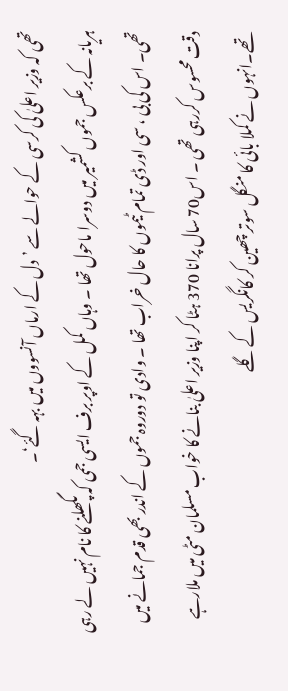تھی کہ وزیر اعلیٰ کی کرسی کے حوالے سے ’دل کے ارماں آنسووں میں بہہ گئے‘۔
ہریانہ کے برعکس جموں کشمیر میں دوسرا ماحول تھا ۔ وہاں کمل کے اوپر برف ایسی جمی کہ پگھلنے کا نام نہیں لے رہی تھی۔ اس کی بی ، سی اور ڈی تمام ٹیموں کا حال خراب تھا ۔ وادی تو دوروہ جموں کے اندر بھی قدم جمانے میں دقت محسوس کررہی تھی ۔ اس70 سال پرانا 370 ہٹا کر اپنا وزیر اعلیٰ بنانے کا خواب مسلمان مٹی میں ملارہے تھے۔انہوں نے کملا بائی کا منگل سوتر چھین کر کانگریس کے گلے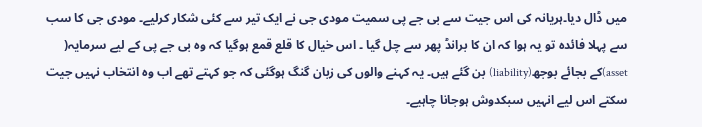میں ڈال دیا۔ہریانہ کی اس جیت سے بی جے پی سمیت مودی جی نے ایک تیر سے کئی شکار کرلیے۔ مودی جی کا سب سے پہلا فائدہ تو یہ ہوا کہ ان کا برانڈ پھر سے چل گیا ۔ اس خیال کا قلع قمع ہوگیا کہ وہ بی جے پی کے لیے سرمایہ( asset)کے بجائے بوجھ(liability) بن گئے ہیں۔ یہ کہنے والوں کی زبان گنگ ہوگئی کہ جو کہتے تھے اب وہ انتخاب نہیں جیت سکتے اس لیے انہیں سبکدوش ہوجانا چاہیے۔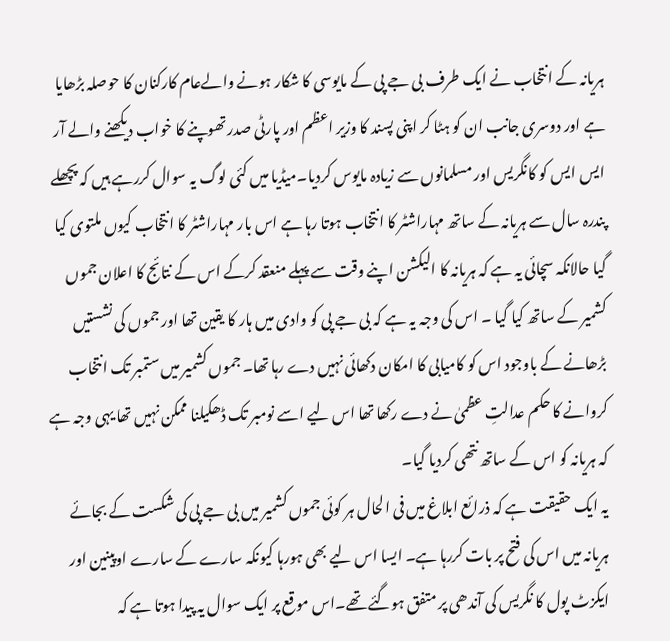ہریانہ کے انتخاب نے ایک طرف بی جے پی کے مایوسی کا شکار ہونے والےعام کارکنان کا حوصلہ بڑھایا ہے اور دوسری جانب ان کو ہٹا کر اپنی پسند کا وزیر اعظم اور پارٹی صدر تھوپنے کا خواب دیکھنے والے آر ایس ایس کو کانگریس اور مسلمانوں سے زیادہ مایوس کردیا۔میڈیا میں کئی لوگ یہ سوال کررہے ہیں کہ پچھلے پندرہ سال سے ہریانہ کے ساتھ مہاراشٹر کا انتخاب ہوتا رہا ہے اس بار مہاراشٹر کا انتخاب کیوں ملتوی کیا گیا حالانکہ سچائی یہ ہے کہ ہریانہ کا الیکشن اپنے وقت سے پہلے منعقد کرکے اس کے نتائج کا اعلان جموں کشمیر کے ساتھ کیا گیا ۔ اس کی وجہ یہ ہے کہ بی جے پی کو وادی میں ہار کا یقین تھا اور جموں کی نشستیں بڑھانے کے باوجود اس کو کامیابی کا امکان دکھائی نہیں دے رہا تھا۔ جموں کشمیر میں ستمبر تک انتخاب کروانے کا حکم عدالتِ عظمیٰ نے دے رکھا تھا اس لیے اسے نومبر تک ڈھکیلنا ممکن نہیں تھا یہی وجہ ہے کہ ہریانہ کو اس کے ساتھ نتھی کردیا گیا۔
یہ ایک حقیقت ہے کہ ذرائع ابلاغ میں فی الحال ہر کوئی جموں کشمیر میں بی جے پی کی شکست کے بجائے ہریانہ میں اس کی فتح پر بات کررہا ہے۔ ایسا اس لیے بھی ہورہا کیونکہ سارے کے سارے اوپینین اور ایکزٹ پول کا نگریس کی آندھی پر متفق ہوگئے تھے۔اس موقع پر ایک سوال یہ پیدا ہوتا ہے کہ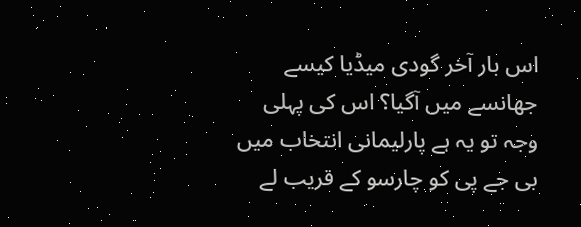اس بار آخر گودی میڈیا کیسے جھانسے میں آگیا؟ اس کی پہلی وجہ تو یہ ہے پارلیمانی انتخاب میں بی جے پی کو چارسو کے قریب لے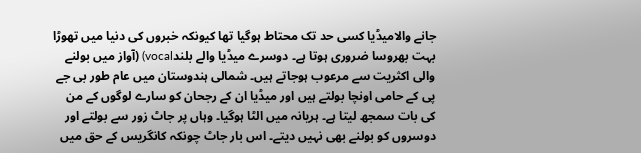جانے والامیڈیا کسی حد تک محتاط ہوگیا تھا کیونکہ خبروں کی دنیا میں تھوڑا بہت بھروسا ضروری ہوتا ہے۔ دوسرے میڈیا والے بلندvocal) (آواز میں بولنے والی اکثریت سے مرعوب ہوجاتے ہیں۔ شمالی ہندوستان میں عام طور بی جے پی کے حامی اونچا بولتے ہیں اور میڈیا ان کے رجحان کو سارے لوگوں کے من کی بات سمجھ لیتا ہے۔ ہریانہ میں الٹا ہوگیا۔ وہاں پر جاٹ زور سے بولتے اور دوسروں کو بولنے بھی نہیں دیتے۔ اس بار جاٹ چونکہ کانگریس کے حق میں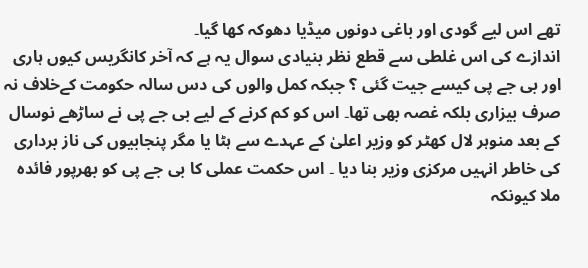تھے اس لیے گودی اور باغی دونوں میڈیا دھوکہ کھا گیا۔
اندازے کی اس غلطی سے قطع نظر بنیادی سوال یہ ہے کہ آخر کانگریس کیوں ہاری اور بی جے پی کیسے جیت گئی ؟ جبکہ کمل والوں کی دس سالہ حکومت کےخلاف نہ صرف بیزاری بلکہ غصہ بھی تھا۔ اس کو کم کرنے کے لیے بی جے پی نے ساڑھے نوسال کے بعد منوہر لال کھٹر کو وزیر اعلیٰ کے عہدے سے ہٹا یا مگر پنجابیوں کی ناز برداری کی خاطر انہیں مرکزی وزیر بنا دیا ۔ اس حکمت عملی کا بی جے پی کو بھرپور فائدہ ملا کیونکہ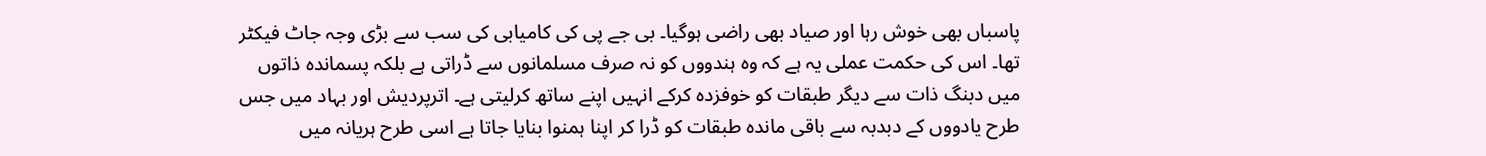پاسباں بھی خوش رہا اور صیاد بھی راضی ہوگیا۔ بی جے پی کی کامیابی کی سب سے بڑی وجہ جاٹ فیکٹر تھا۔ اس کی حکمت عملی یہ ہے کہ وہ ہندووں کو نہ صرف مسلمانوں سے ڈراتی ہے بلکہ پسماندہ ذاتوں میں دبنگ ذات سے دیگر طبقات کو خوفزدہ کرکے انہیں اپنے ساتھ کرلیتی ہے۔ اترپردیش اور بہاد میں جس طرح یادووں کے دبدبہ سے باقی ماندہ طبقات کو ڈرا کر اپنا ہمنوا بنایا جاتا ہے اسی طرح ہریانہ میں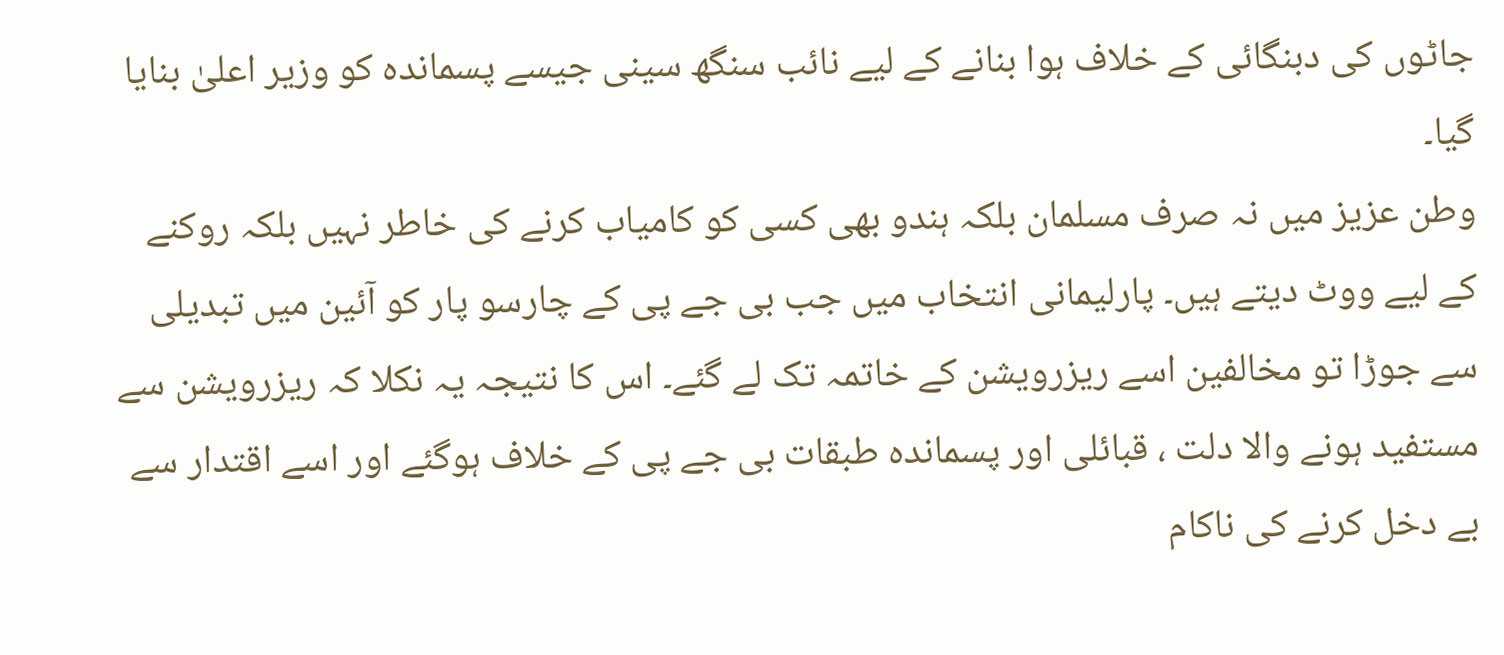جاٹوں کی دبنگائی کے خلاف ہوا بنانے کے لیے نائب سنگھ سینی جیسے پسماندہ کو وزیر اعلیٰ بنایا گیا۔
وطن عزیز میں نہ صرف مسلمان بلکہ ہندو بھی کسی کو کامیاب کرنے کی خاطر نہیں بلکہ روکنے کے لیے ووٹ دیتے ہیں۔ پارلیمانی انتخاب میں جب بی جے پی کے چارسو پار کو آئین میں تبدیلی سے جوڑا تو مخالفین اسے ریزرویشن کے خاتمہ تک لے گئے۔ اس کا نتیجہ یہ نکلا کہ ریزرویشن سے مستفید ہونے والا دلت ، قبائلی اور پسماندہ طبقات بی جے پی کے خلاف ہوگئے اور اسے اقتدار سے بے دخل کرنے کی ناکام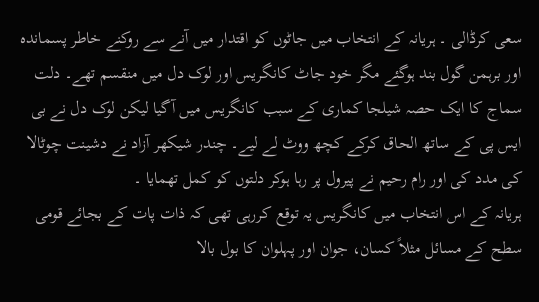سعی کرڈالی ۔ ہریانہ کے انتخاب میں جاٹوں کو اقتدار میں آنے سے روکنے خاطر پسماندہ اور برہمن گول بند ہوگئے مگر خود جاٹ کانگریس اور لوک دل میں منقسم تھے۔ دلت سماج کا ایک حصہ شیلجا کماری کے سبب کانگریس میں آگیا لیکن لوک دل نے بی ایس پی کے ساتھ الحاق کرکے کچھ ووٹ لے لیے۔ چندر شیکھر آزاد نے دشینت چوٹالا کی مدد کی اور رام رحیم نے پیرول پر رہا ہوکر دلتوں کو کمل تھمایا ۔
ہریانہ کے اس انتخاب میں کانگریس یہ توقع کررہی تھی کہ ذات پات کے بجائے قومی سطح کے مسائل مثلاً کسان، جوان اور پہلوان کا بول بالا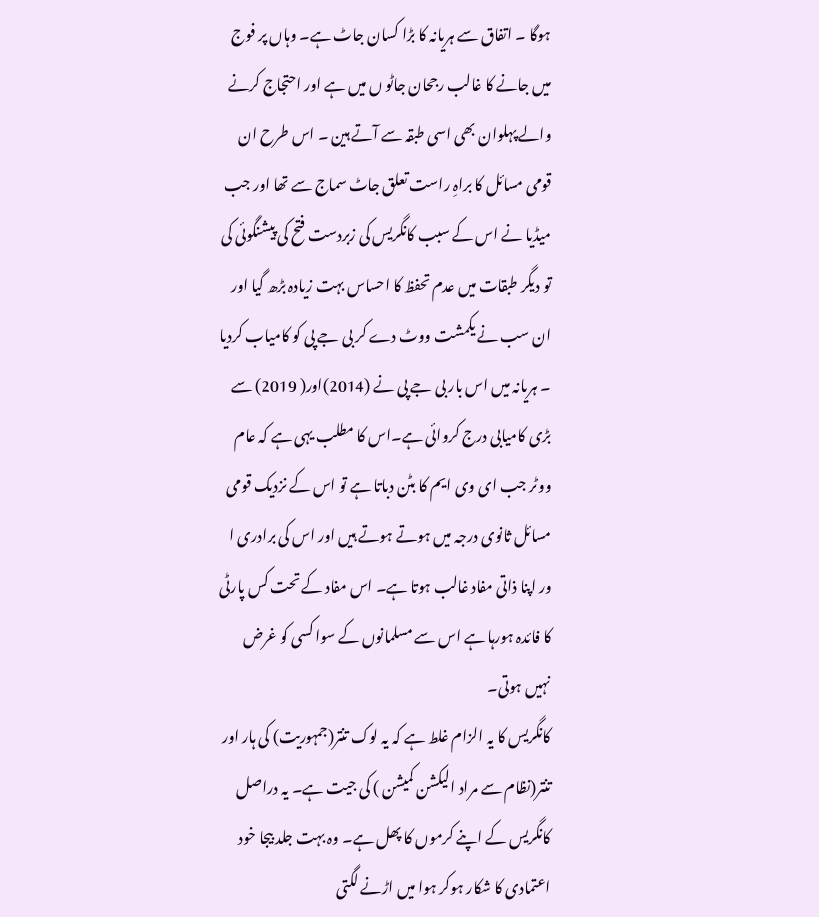ہوگا ۔ اتفاق سے ہریانہ کا بڑا کسان جاٹ ہے۔ وہاں پر فوج میں جانے کا غالب رجحان جاٹو ں میں ہے اور احتجاج کرنے والے پہلوان بھی اسی طبقہ سے آتے ہین ۔ اس طرح ان قومی مسائل کا براہِ راست تعلق جاٹ سماج سے تھا اور جب میڈیا نے اس کے سبب کانگریس کی زبردست فتح کی پیشنگوئی کی تو دیگر طبقات میں عدم تحفظ کا احساس بہت زیادہ بڑھ گیا اور ان سب نے یکمشت ووٹ دے کر بی جے پی کو کامیاب کردیا ۔ ہریانہ میں اس بار بی جے پی نے (2014)اور( 2019) سے بڑی کامیابی درج کروائی ہے۔اس کا مطلب یہی ہے کہ عام ووٹر جب ای وی ایم کا بٹن دباتا ہے تو اس کے نزدیک قومی مسائل ثانوی درجہ میں ہوتے ہوتے ہیں اور اس کی برادری ا ور اپنا ذاتی مفاد غالب ہوتا ہے۔ اس مفاد کے تحت کس پارٹی کا فائدہ ہورہا ہے اس سے مسلمانوں کے سوا کسی کو غرض نہیں ہوتی۔
کانگریس کا یہ الزام غلط ہے کہ یہ لوک تنتر(جمہوریت) کی ہار اور تنتر(نظام سے مراد الیکشن کمیشن ) کی جیت ہے۔ یہ دراصل کانگریس کے اپنے کرموں کا پھل ہے۔ وہ بہت جلد بیجا خود اعتمادی کا شکار ہوکر ہوا میں اڑنے لگتی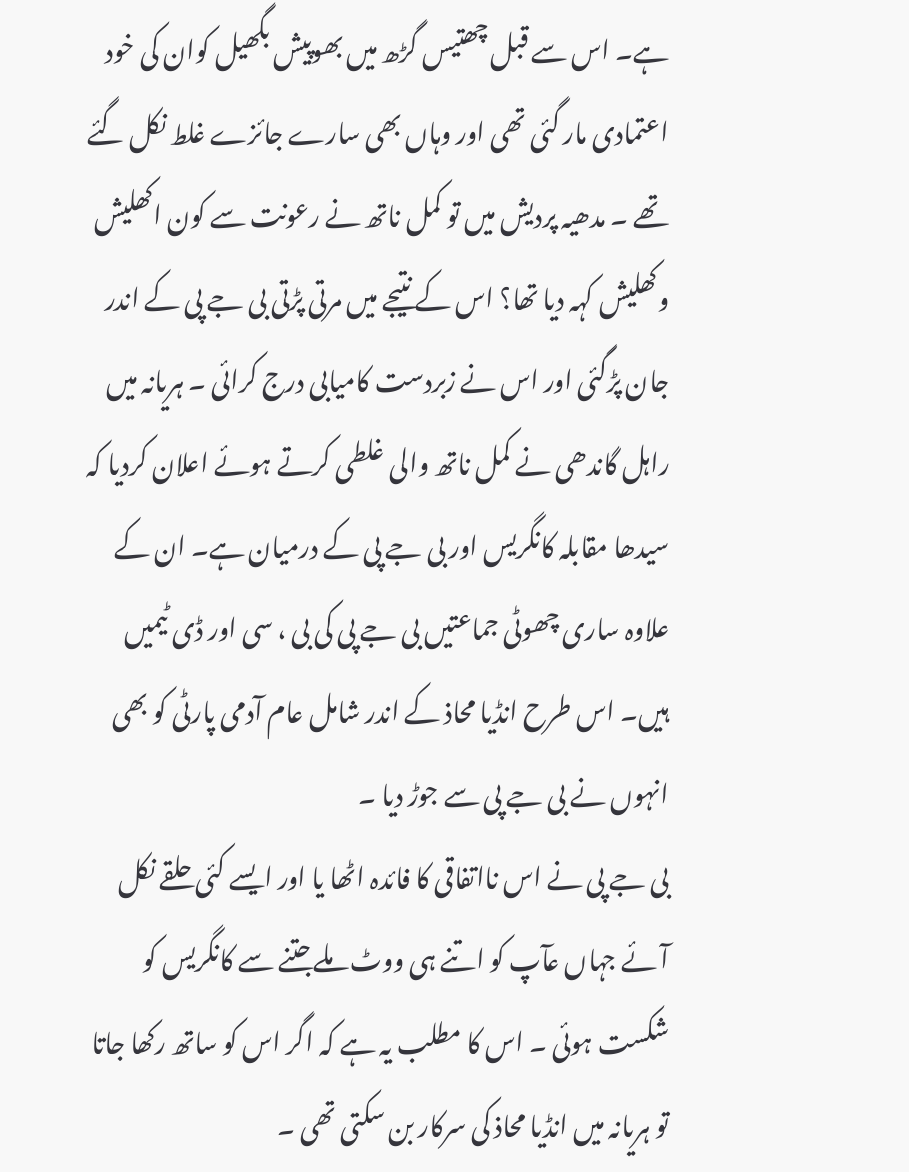ہے۔ اس سے قبل چھتیس گڑھ میں بھوپیش بگھیل کوان کی خود اعتمادی مار گئی تھی اور وہاں بھی سارے جائزے غلط نکل گئے تھے ۔ مدھیہ پردیش میں تو کمل ناتھ نے رعونت سے کون اکھلیش وکھلیش کہہ دیا تھا؟ اس کے نتیجے میں مرتی پڑتی بی جے پی کے اندر جان پڑگئی اور اس نے زبردست کامیابی درج کرائی ۔ ہریانہ میں راہل گاندھی نے کمل ناتھ والی غلطی کرتے ہوئے اعلان کردیا کہ سیدھا مقابلہ کانگریس اور بی جے پی کے درمیان ہے۔ ان کے علاوہ ساری چھوٹی جماعتیں بی جے پی کی بی ، سی اور ڈی ٹیمیں ہیں۔ اس طرح انڈیا محاذ کے اندر شامل عام آدمی پارٹی کو بھی انہوں نے بی جے پی سے جوڑ دیا ۔
بی جے پی نے اس نااتفاقی کا فائدہ اٹھا یا اور ایسے کئی حلقے نکل آئے جہاں عآپ کو اتنے ہی ووٹ ملےجتنے سے کانگریس کو شکست ہوئی ۔ اس کا مطلب یہ ہے کہ اگر اس کو ساتھ رکھا جاتا تو ہریانہ میں انڈیا محاذ کی سرکار بن سکتی تھی ۔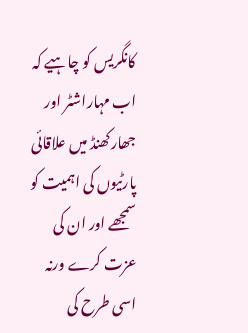کانگریس کو چاہیے کہ اب مہاراشٹر اور جھارکھنڈ میں علاقائی پارٹیوں کی اہمیت کو سمجھے اور ان کی عزت کرے ورنہ اسی طرح کی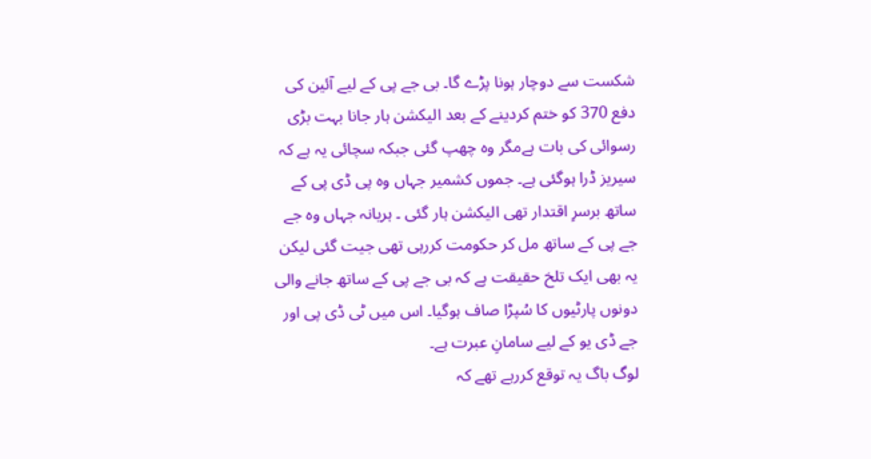شکست سے دوچار ہونا پڑے گا۔ بی جے پی کے لیے آئین کی دفع 370 کو ختم کردینے کے بعد الیکشن ہار جانا بہت بڑی رسوائی کی بات ہےمگر وہ چھپ گئی جبکہ سچائی یہ ہے کہ سیریز ڈرا ہوگئی ہے۔ جموں کشمیر جہاں وہ پی ڈی پی کے ساتھ برسرِ اقتدار تھی الیکشن ہار گئی ۔ ہریانہ جہاں وہ جے جے پی کے ساتھ مل کر حکومت کررہی تھی جیت گئی لیکن یہ بھی ایک تلخ حقیقت ہے کہ بی جے پی کے ساتھ جانے والی دونوں پارٹیوں کا سُپڑا صاف ہوگیا۔ اس میں ٹی ڈی پی اور جے ڈی یو کے لیے سامانِ عبرت ہے۔
لوگ باگ یہ توقع کررہے تھے کہ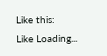Like this:
Like Loading...